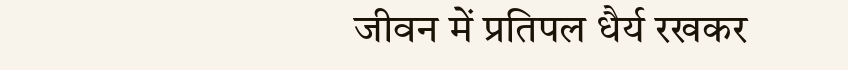जीवन में प्रतिपल धैर्य रखकर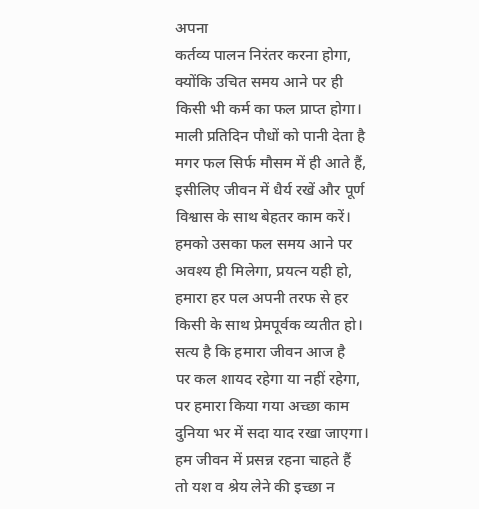अपना
कर्तव्य पालन निरंतर करना होगा,
क्योंकि उचित समय आने पर ही
किसी भी कर्म का फल प्राप्त होगा।
माली प्रतिदिन पौधों को पानी देता है
मगर फल सिर्फ मौसम में ही आते हैं,
इसीलिए जीवन में धैर्य रखें और पूर्ण
विश्वास के साथ बेहतर काम करें।
हमको उसका फल समय आने पर
अवश्य ही मिलेगा, प्रयत्न यही हो,
हमारा हर पल अपनी तरफ से हर
किसी के साथ प्रेमपूर्वक व्यतीत हो।
सत्य है कि हमारा जीवन आज है
पर कल शायद रहेगा या नहीं रहेगा,
पर हमारा किया गया अच्छा काम
दुनिया भर में सदा याद रखा जाएगा।
हम जीवन में प्रसन्न रहना चाहते हैं
तो यश व श्रेय लेने की इच्छा न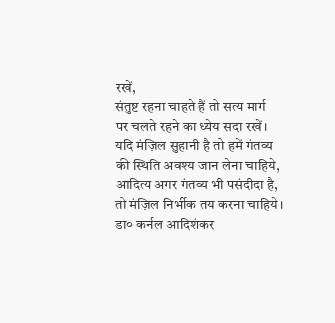रखें,
संतुष्ट रहना चाहते हैं तो सत्य मार्ग
पर चलते रहने का ध्येय सदा रखें।
यदि मंज़िल सुहानी है तो हमें गंतव्य
की स्थिति अवश्य जान लेना चाहिये,
आदित्य अगर गंतव्य भी पसंदीदा है,
तो मंज़िल निर्भीक तय करना चाहिये।
डा० कर्नल आदिशंकर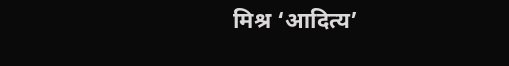मिश्र ‘आदित्य’